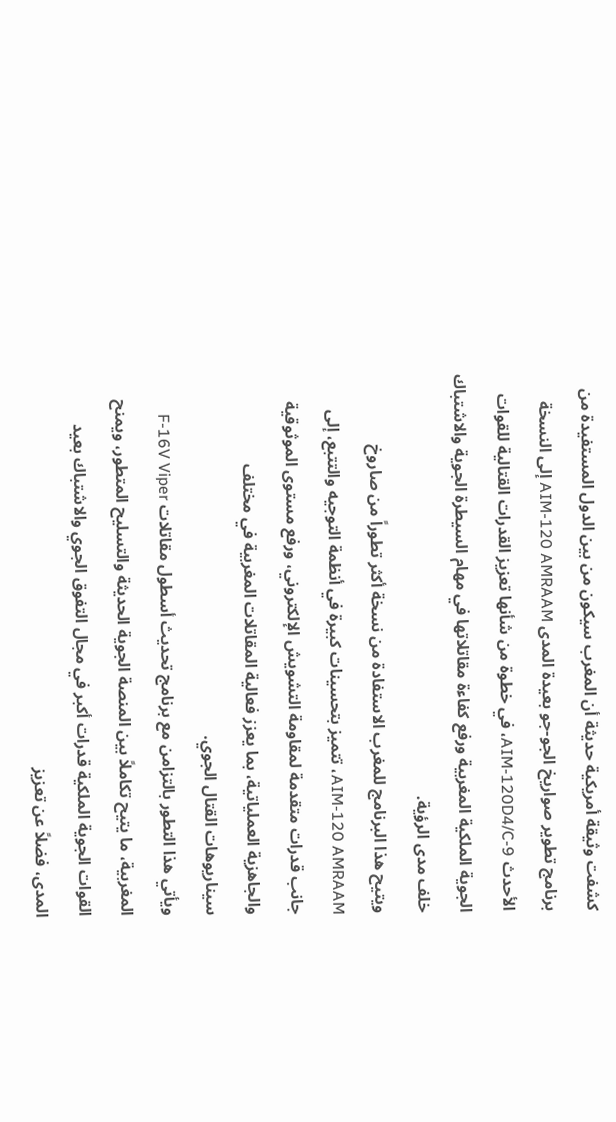كشفت وثيقة أمريكية حديثة أن المغرب سيكون من بين الدول المستفيدة من برنامج تطوير صواريخ الجو-جو بعيدة المدى AIM-120 AMRAAM إلى النسخة الأحدث AIM-120D4/C-9، في خطوة من شأنها تعزيز القدرات القتالية للقوات الجوية الملكية المغربية ورفع كفاءة مقاتلاتها في مهام السيطرة الجوية والاشتباك خلف مدى الرؤية.
ويتيح هذا البرنامج للمغرب الاستفادة من نسخة أكثر تطوراً من صاروخ AIM-120 AMRAAM، تتميز بتحسينات كبيرة في أنظمة التوجيه والتتبع، إلى جانب قدرات متقدمة لمقاومة التشويش الإلكتروني، ورفع مستوى الموثوقية والجاهزية العملياتية، بما يعزز فعالية المقاتلات المغربية في مختلف سيناريوهات القتال الجوي.
ويأتي هذا التطور بالتزامن مع برنامج تحديث أسطول مقاتلات F-16V Viper المغربية، ما يتيح تكاملاً بين المنصة الجوية الحديثة والتسليح المتطور، ويمنح القوات الجوية الملكية قدرات أكبر في مجال التفوق الجوي والاشتباك بعيد المدى، فضلاً عن تعزيز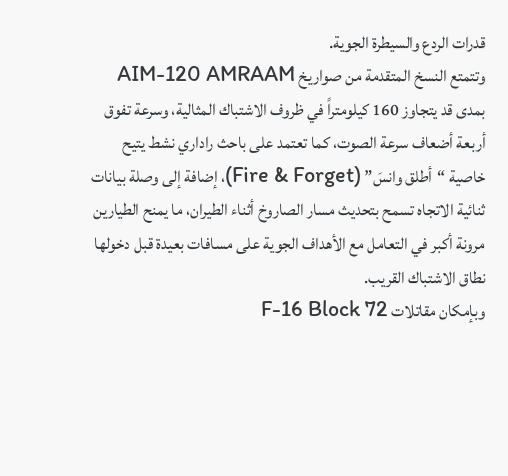قدرات الردع والسيطرة الجوية.
وتتمتع النسخ المتقدمة من صواريخ AIM-120 AMRAAM بمدى قد يتجاوز 160 كيلومتراً في ظروف الاشتباك المثالية، وسرعة تفوق أربعة أضعاف سرعة الصوت، كما تعتمد على باحث راداري نشط يتيح خاصية “أطلق وانسَ” (Fire & Forget)، إضافة إلى وصلة بيانات ثنائية الاتجاه تسمح بتحديث مسار الصاروخ أثناء الطيران، ما يمنح الطيارين مرونة أكبر في التعامل مع الأهداف الجوية على مسافات بعيدة قبل دخولها نطاق الاشتباك القريب.
وبإمكان مقاتلات F-16 Block 72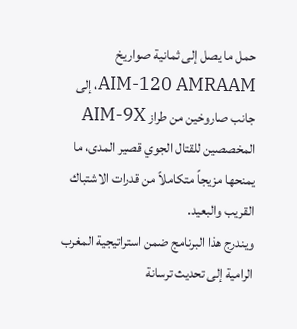حمل ما يصل إلى ثمانية صواريخ AIM-120 AMRAAM، إلى جانب صاروخين من طراز AIM-9X المخصصين للقتال الجوي قصير المدى، ما يمنحها مزيجاً متكاملاً من قدرات الاشتباك القريب والبعيد.
ويندرج هذا البرنامج ضمن استراتيجية المغرب الرامية إلى تحديث ترسانة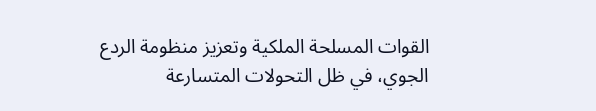القوات المسلحة الملكية وتعزيز منظومة الردع الجوي، في ظل التحولات المتسارعة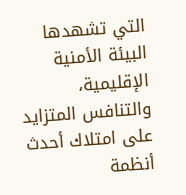التي تشهدها البيئة الأمنية الإقليمية، والتنافس المتزايد على امتلاك أحدث أنظمة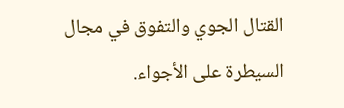القتال الجوي والتفوق في مجال السيطرة على الأجواء.